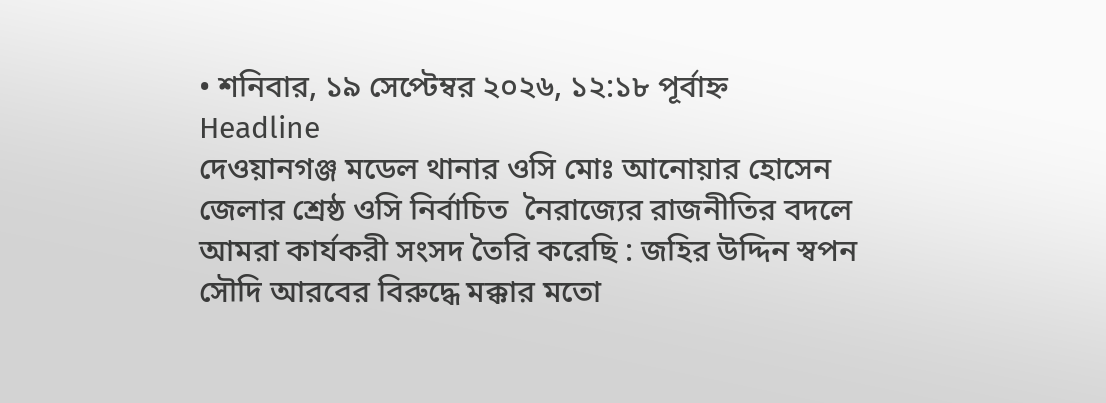• শনিবার, ১৯ সেপ্টেম্বর ২০২৬, ১২:১৮ পূর্বাহ্ন
Headline
দেওয়ানগঞ্জ মডেল থানার ওসি মোঃ আনোয়ার হোসেন জেলার শ্রেষ্ঠ ওসি নির্বাচিত  নৈরাজ্যের রাজনীতির বদলে আমরা কার্যকরী সংসদ তৈরি করেছি : জহির উদ্দিন স্বপন সৌদি আরবের বিরুদ্ধে মক্কার মতো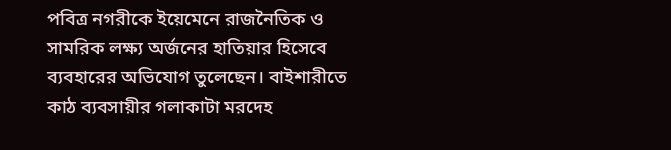পবিত্র নগরীকে ইয়েমেনে রাজনৈতিক ও সামরিক লক্ষ্য অর্জনের হাতিয়ার হিসেবে ব্যবহারের অভিযোগ তুলেছেন। বাইশারীতে কাঠ ব্যবসায়ীর গলাকাটা মরদেহ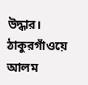উদ্ধার। ঠাকুরগাঁওয়ে আলম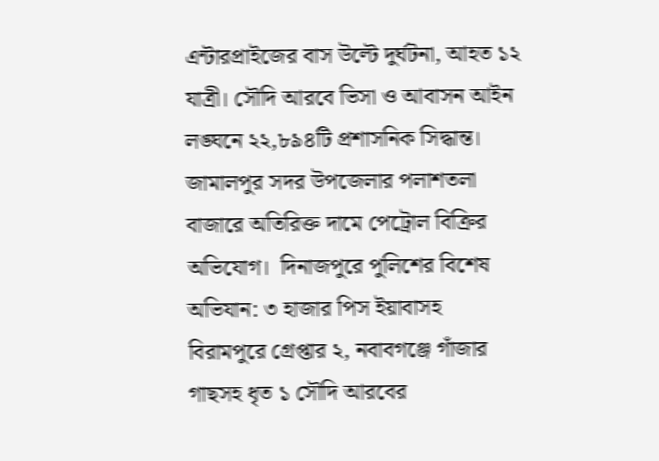এন্টারপ্রাইজের বাস উল্টে দুর্ঘটনা, আহত ১২ যাত্রী। সৌদি আরবে ভিসা ও আবাসন আইন লঙ্ঘনে ২২,৮৯৪টি প্রশাসনিক সিদ্ধান্ত। জামালপুর সদর উপজেলার পলাশতলা বাজারে অতিরিক্ত দামে পেট্রোল বিক্রির অভিযোগ।  দিনাজপুরে পুলিশের বিশেষ অভিযান: ৩ হাজার পিস ইয়াবাসহ বিরামপুরে গ্রেপ্তার ২, নবাবগঞ্জে গাঁজার গাছসহ ধৃত ১ সৌদি আরবের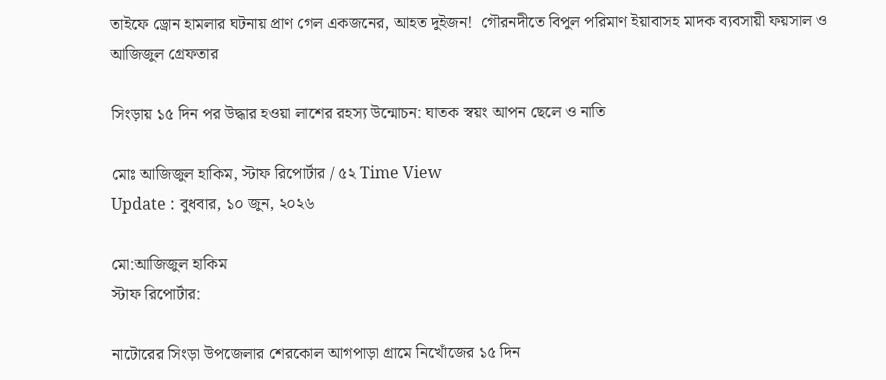তাইফে ড্রোন হামলার ঘটনায় প্রাণ গেল একজনের, আহত দুইজন!  গৌরনদীতে বিপুল পরিমাণ ইয়াবাসহ মাদক ব্যবসায়ী ফয়সাল ও আজিজুল গ্রেফতার

সিংড়ায় ১৫ দিন পর উদ্ধার হওয়া লাশের রহস্য উন্মোচন: ঘাতক স্বয়ং আপন ছেলে ও নাতি

মোঃ আজিজুল হাকিম, স্টাফ রিপোর্টার / ৫২ Time View
Update : বুধবার, ১০ জুন, ২০২৬

মো:আজিজুল হাকিম
স্টাফ রিপোর্টার:

নাটোরের সিংড়া উপজেলার শেরকোল আগপাড়া গ্রামে নিখোঁজের ১৫ দিন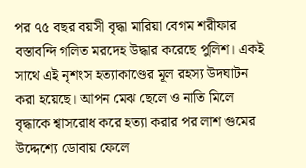পর ৭৫ বছর বয়সী বৃদ্ধা মারিয়া বেগম শরীফার বস্তাবন্দি গলিত মরদেহ উদ্ধার করেছে পুলিশ। একই সাথে এই নৃশংস হত্যাকাণ্ডের মূল রহস্য উদঘাটন করা হয়েছে। আপন মেঝ ছেলে ও নাতি মিলে বৃদ্ধাকে শ্বাসরোধ করে হত্যা করার পর লাশ গুমের উদ্দেশ্যে ডোবায় ফেলে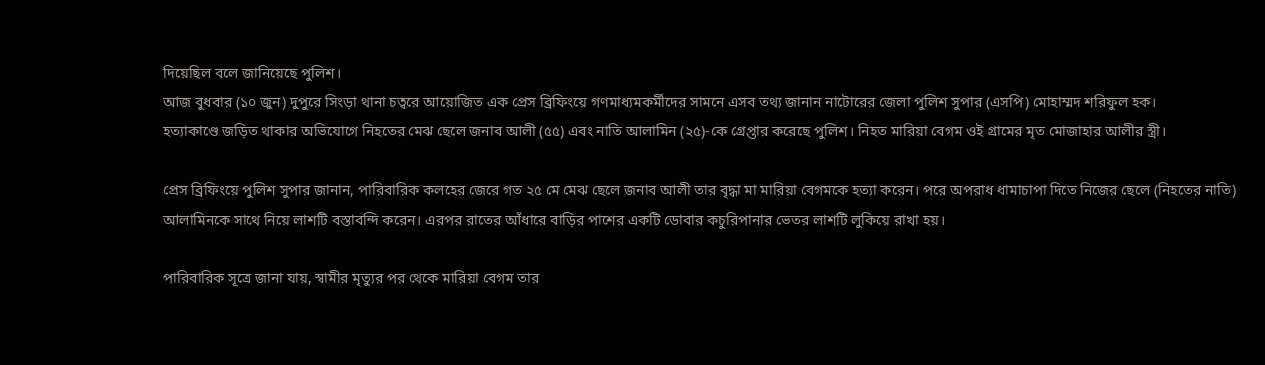দিয়েছিল বলে জানিয়েছে পুলিশ।
আজ বুধবার (১০ জুন) দুপুরে সিংড়া থানা চত্বরে আয়োজিত এক প্রেস ব্রিফিংয়ে গণমাধ্যমকর্মীদের সামনে এসব তথ্য জানান নাটোরের জেলা পুলিশ সুপার (এসপি) মোহাম্মদ শরিফুল হক।
হত্যাকাণ্ডে জড়িত থাকার অভিযোগে নিহতের মেঝ ছেলে জনাব আলী (৫৫) এবং নাতি আলামিন (২৫)-কে গ্রেপ্তার করেছে পুলিশ। নিহত মারিয়া বেগম ওই গ্রামের মৃত মোজাহার আলীর স্ত্রী।

প্রেস ব্রিফিংয়ে পুলিশ সুপার জানান, পারিবারিক কলহের জেরে গত ২৫ মে মেঝ ছেলে জনাব আলী তার বৃদ্ধা মা মারিয়া বেগমকে হত্যা করেন। পরে অপরাধ ধামাচাপা দিতে নিজের ছেলে (নিহতের নাতি) আলামিনকে সাথে নিয়ে লাশটি বস্তাবন্দি করেন। এরপর রাতের আঁধারে বাড়ির পাশের একটি ডোবার কচুরিপানার ভেতর লাশটি লুকিয়ে রাখা হয়।

পারিবারিক সূত্রে জানা যায়, স্বামীর মৃত্যুর পর থেকে মারিয়া বেগম তার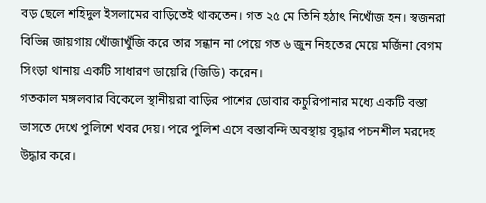বড় ছেলে শহিদুল ইসলামের বাড়িতেই থাকতেন। গত ২৫ মে তিনি হঠাৎ নিখোঁজ হন। স্বজনরা বিভিন্ন জায়গায় খোঁজাখুঁজি করে তার সন্ধান না পেয়ে গত ৬ জুন নিহতের মেয়ে মর্জিনা বেগম সিংড়া থানায় একটি সাধারণ ডায়েরি (জিডি) করেন।
গতকাল মঙ্গলবার বিকেলে স্থানীয়রা বাড়ির পাশের ডোবার কচুরিপানার মধ্যে একটি বস্তা ভাসতে দেখে পুলিশে খবর দেয়। পরে পুলিশ এসে বস্তাবন্দি অবস্থায় বৃদ্ধার পচনশীল মরদেহ উদ্ধার করে।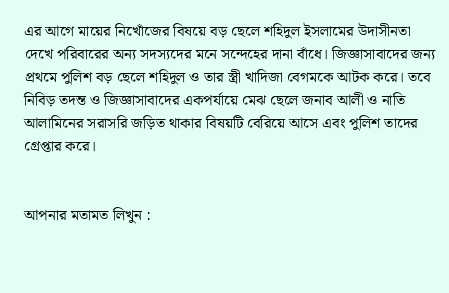এর আগে মায়ের নিখোঁজের বিষয়ে বড় ছেলে শহিদুল ইসলামের উদাসীনতা দেখে পরিবারের অন্য সদস্যদের মনে সন্দেহের দানা বাঁধে। জিজ্ঞাসাবাদের জন্য প্রথমে পুলিশ বড় ছেলে শহিদুল ও তার স্ত্রী খাদিজা বেগমকে আটক করে। তবে নিবিড় তদন্ত ও জিজ্ঞাসাবাদের একপর্যায়ে মেঝ ছেলে জনাব আলী ও নাতি আলামিনের সরাসরি জড়িত থাকার বিষয়টি বেরিয়ে আসে এবং পুলিশ তাদের গ্রেপ্তার করে।


আপনার মতামত লিখুন :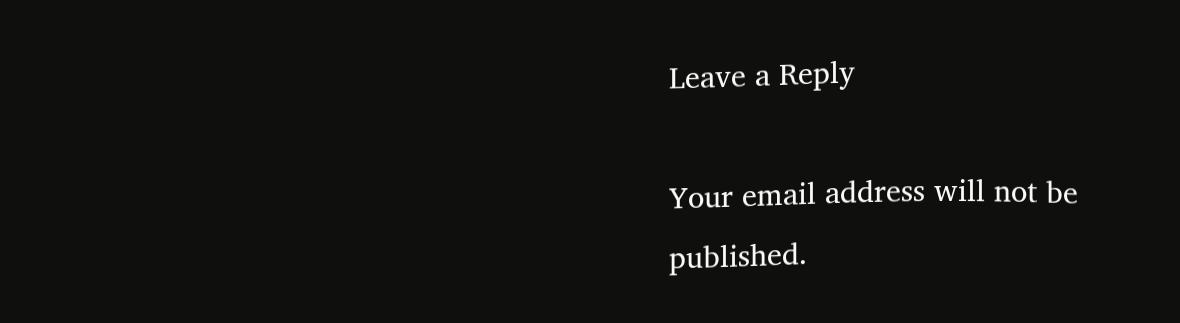Leave a Reply

Your email address will not be published.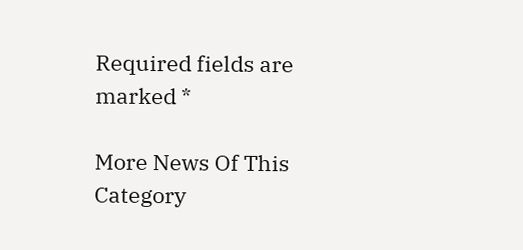Required fields are marked *

More News Of This Category